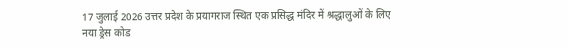17 जुलाई 2026 उत्तर प्रदेश के प्रयागराज स्थित एक प्रसिद्ध मंदिर में श्रद्धालुओं के लिए नया ड्रेस कोड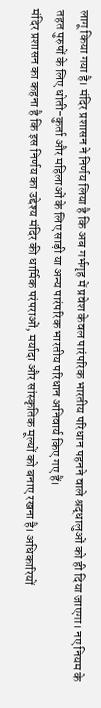लागू किया गया है। मंदिर प्रशासन ने निर्णय लिया है कि अब गर्भगृह में प्रवेश केवल पारंपरिक भारतीय परिधान पहनने वाले श्रद्धालुओं को ही दिया जाएगा। नए नियम के तहत पुरुषों के लिए धोती-कुर्ता और महिलाओं के लिए साड़ी या अन्य पारंपरिक भारतीय परिधान अनिवार्य किए गए हैं।
मंदिर प्रशासन का कहना है कि इस निर्णय का उद्देश्य मंदिर की धार्मिक परंपराओं, मर्यादा और सांस्कृतिक मूल्यों को बनाए रखना है। अधिकारियों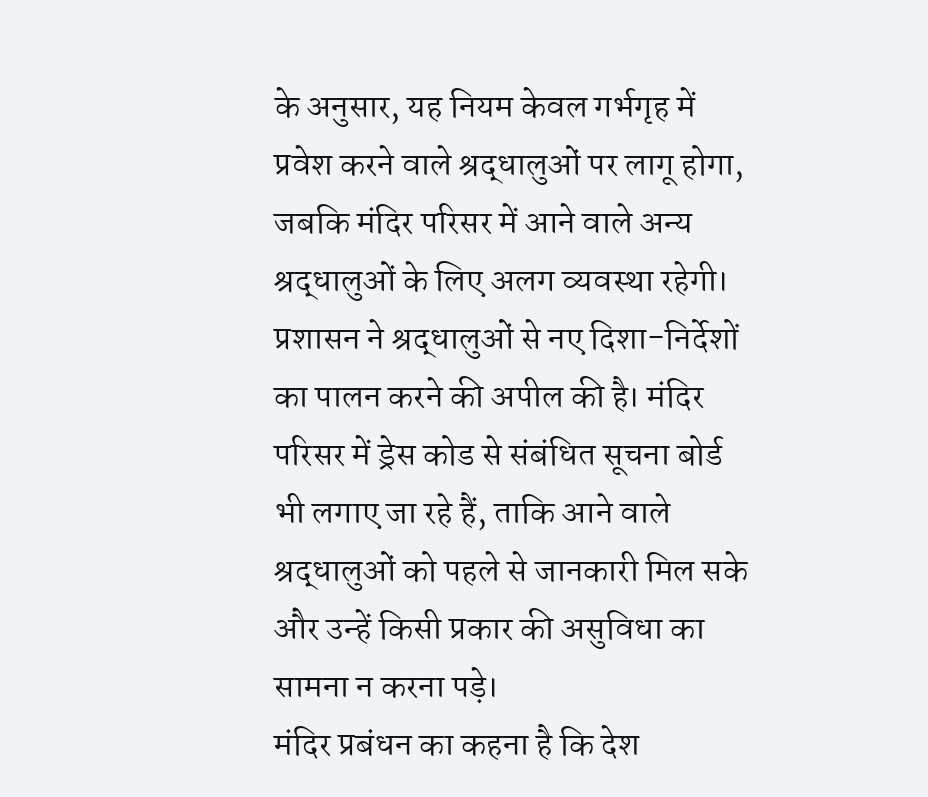के अनुसार, यह नियम केवल गर्भगृह में प्रवेश करने वाले श्रद्धालुओं पर लागू होगा, जबकि मंदिर परिसर में आने वाले अन्य श्रद्धालुओं के लिए अलग व्यवस्था रहेगी।
प्रशासन ने श्रद्धालुओं से नए दिशा-निर्देशों का पालन करने की अपील की है। मंदिर परिसर में ड्रेस कोड से संबंधित सूचना बोर्ड भी लगाए जा रहे हैं, ताकि आने वाले श्रद्धालुओं को पहले से जानकारी मिल सके और उन्हें किसी प्रकार की असुविधा का सामना न करना पड़े।
मंदिर प्रबंधन का कहना है कि देश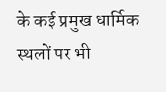के कई प्रमुख धार्मिक स्थलों पर भी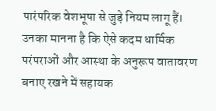पारंपरिक वेशभूषा से जुड़े नियम लागू हैं। उनका मानना है कि ऐसे कदम धार्मिक परंपराओं और आस्था के अनुरूप वातावरण बनाए रखने में सहायक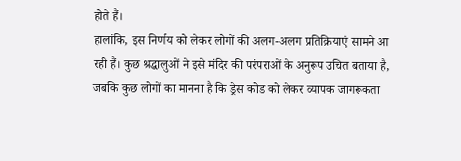होते हैं।
हालांकि, इस निर्णय को लेकर लोगों की अलग-अलग प्रतिक्रियाएं सामने आ रही हैं। कुछ श्रद्धालुओं ने इसे मंदिर की परंपराओं के अनुरूप उचित बताया है, जबकि कुछ लोगों का मानना है कि ड्रेस कोड को लेकर व्यापक जागरूकता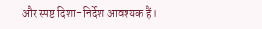और स्पष्ट दिशा-निर्देश आवश्यक हैं।